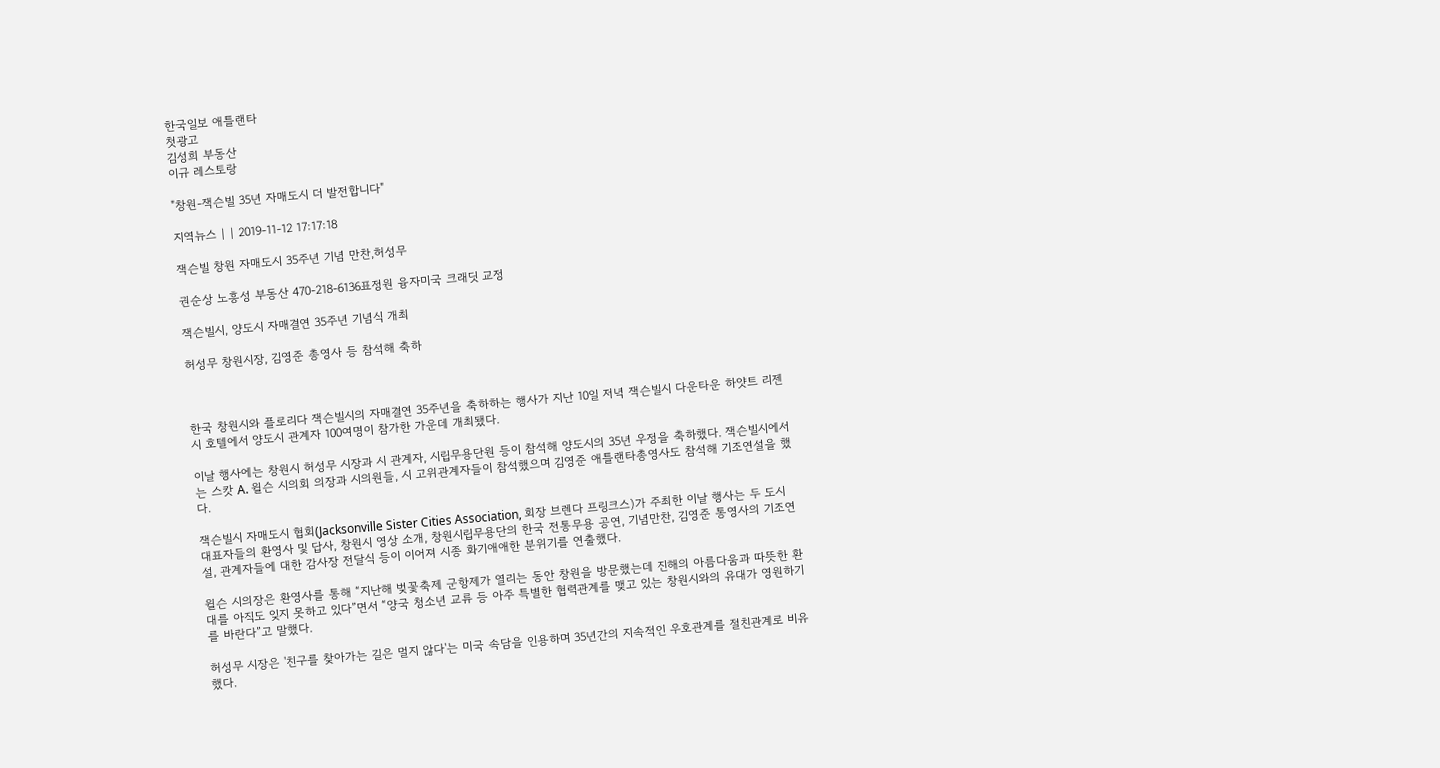한국일보 애틀랜타
첫광고
김성희 부동산
이규 레스토랑

"창원-잭슨빌 35년 자매도시 더 발전합니다"

지역뉴스 | | 2019-11-12 17:17:18

잭슨빌 창원 자매도시 35주년 기념 만찬,허성무

권순상 노흥성 부동산 470-218-6136표정원 융자미국 크래딧 교정

잭슨빌시, 양도시 자매결연 35주년 기념식 개최

허성무 창원시장, 김영준 총영사 등 참석해 축하



한국 창원시와 플로리다 잭슨빌시의 자매결연 35주년을 축하하는 행사가 지난 10일 저녁 잭슨빌시 다운타운 하얏트 리젠시 호텔에서 양도시 관계자 100여명이 참가한 가운데 개최됐다.

이날 행사에는 창원시 허성무 시장과 시 관계자, 시립무용단원 등이 참석해 양도시의 35년 우정을 축하했다. 잭슨빌시에서는 스캇 A. 윌슨 시의회 의장과 시의원들, 시 고위관계자들이 참석했으며 김영준 애틀랜타총영사도 참석해 기조연설을 했다.

잭슨빌시 자매도시 협회(Jacksonville Sister Cities Association, 회장 브렌다 프링크스)가 주최한 이날 행사는 두 도시 대표자들의 환영사 및 답사, 창원시 영상 소개, 창원시립무용단의 한국 전통무용 공연, 기념만찬, 김영준 통영사의 기조연설, 관계자들에 대한 감사장 전달식 등이 이어져 시종 화기애애한 분위기를 연출했다.

윌슨 시의장은 환영사를 통해 “지난해 벚꽃축제 군항제가 열리는 동안 창원을 방문했는데 진해의 아름다움과 따뜻한 환대를 아직도 잊지 못하고 있다”면서 “양국 청소년 교류 등 아주 특별한 협력관계를 맺고 있는 창원시와의 유대가 영원하기를 바란다”고 말했다.

허성무 시장은 '친구를 찾아가는 길은 멀지 않다'는 미국 속담을 인용하며 35년간의 지속적인 우호관계를 절친관계로 비유했다.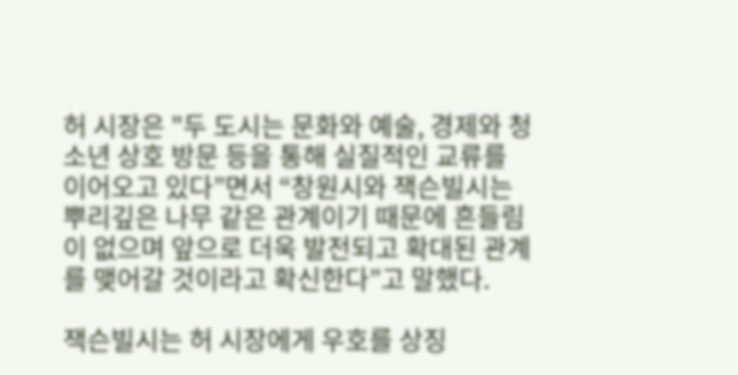허 시장은 "두 도시는 문화와 예술, 경제와 청소년 상호 방문 등을 통해 실질적인 교류를 이어오고 있다”면서 “창원시와 잭슨빌시는 뿌리깊은 나무 같은 관계이기 때문에 흔들림이 없으며 앞으로 더욱 발전되고 확대된 관계를 맺어갈 것이라고 확신한다”고 말했다.

잭슨빌시는 허 시장에게 우호를 상징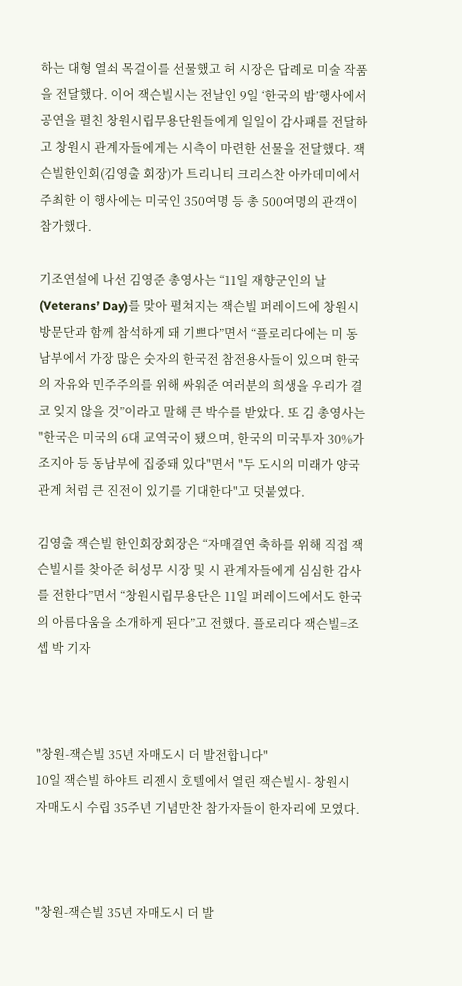하는 대형 열쇠 목걸이를 선물했고 허 시장은 답례로 미술 작품을 전달했다. 이어 잭슨빌시는 전날인 9일 ‘한국의 밤’행사에서 공연을 펼친 창원시립무용단원들에게 일일이 감사패를 전달하고 창원시 관계자들에게는 시측이 마련한 선물을 전달했다. 잭슨빌한인회(김영출 회장)가 트리니티 크리스찬 아카데미에서 주최한 이 행사에는 미국인 350여명 등 총 500여명의 관객이 참가했다.

기조연설에 나선 김영준 총영사는 “11일 재향군인의 날(Veterans’ Day)를 맞아 펼쳐지는 잭슨빌 퍼레이드에 창원시 방문단과 함께 참석하게 돼 기쁘다”면서 “플로리다에는 미 동남부에서 가장 많은 숫자의 한국전 참전용사들이 있으며 한국의 자유와 민주주의를 위해 싸워준 여러분의 희생을 우리가 결코 잊지 않을 것”이라고 말해 큰 박수를 받았다. 또 김 총영사는 "한국은 미국의 6대 교역국이 됐으며, 한국의 미국투자 30%가 조지아 등 동남부에 집중돼 있다"면서 "두 도시의 미래가 양국관계 처럼 큰 진전이 있기를 기대한다"고 덧붙였다.

김영출 잭슨빌 한인회장회장은 “자매결연 축하를 위해 직접 잭슨빌시를 찾아준 허성무 시장 및 시 관계자들에게 심심한 감사를 전한다”면서 “창원시립무용단은 11일 퍼레이드에서도 한국의 아름다움을 소개하게 된다”고 전했다. 플로리다 잭슨빌=조셉 박 기자



"창원-잭슨빌 35년 자매도시 더 발전합니다"
10일 잭슨빌 하야트 리젠시 호텔에서 열린 잭슨빌시- 창원시 자매도시 수립 35주년 기념만찬 참가자들이 한자리에 모였다.



"창원-잭슨빌 35년 자매도시 더 발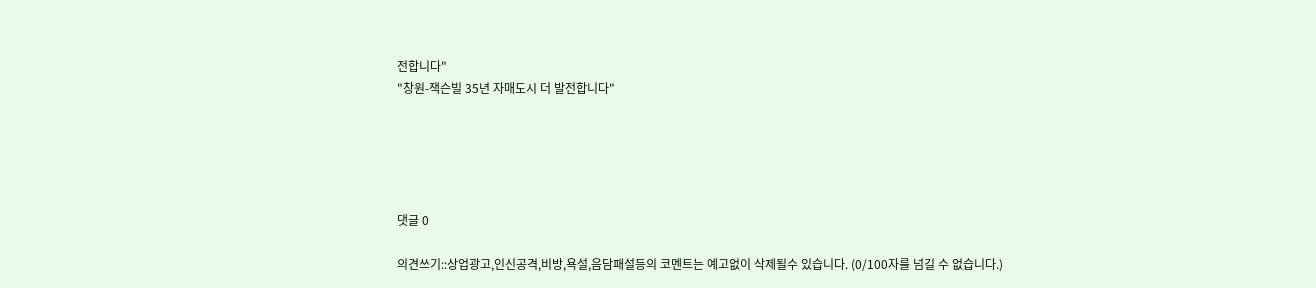전합니다"
"창원-잭슨빌 35년 자매도시 더 발전합니다"





댓글 0

의견쓰기::상업광고,인신공격,비방,욕설,음담패설등의 코멘트는 예고없이 삭제될수 있습니다. (0/100자를 넘길 수 없습니다.)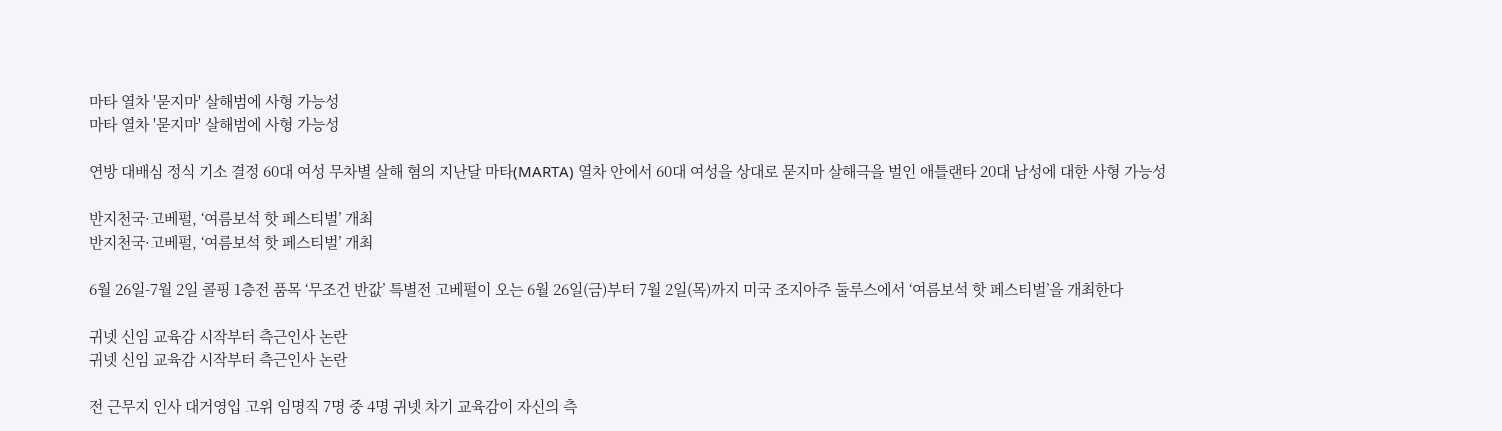마타 열차 '묻지마' 살해범에 사형 가능성
마타 열차 '묻지마' 살해범에 사형 가능성

연방 대배심 정식 기소 결정 60대 여성 무차별 살해 혐의 지난달 마타(MARTA) 열차 안에서 60대 여성을 상대로 묻지마 살해극을 벌인 애틀랜타 20대 남성에 대한 사형 가능성

반지천국·고베펄, ‘여름보석 핫 페스티벌’ 개최
반지천국·고베펄, ‘여름보석 핫 페스티벌’ 개최

6월 26일-7월 2일 콜핑 1층전 품목 ‘무조건 반값’ 특별전 고베펄이 오는 6월 26일(금)부터 7월 2일(목)까지 미국 조지아주 둘루스에서 ‘여름보석 핫 페스티벌’을 개최한다

귀넷 신임 교육감 시작부터 측근인사 논란
귀넷 신임 교육감 시작부터 측근인사 논란

전 근무지 인사 대거영입 고위 임명직 7명 중 4명 귀넷 차기 교육감이 자신의 측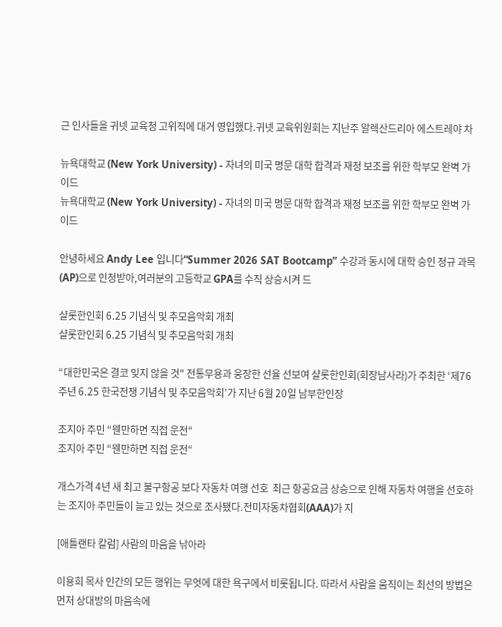근 인사들을 귀넷 교육청 고위직에 대거 영입했다.귀넷 교육위원회는 지난주 알렉산드리아 에스트레야 차

뉴욕대학교 (New York University) - 자녀의 미국 명문 대학 합격과 재정 보조를 위한 학부모 완벽 가이드
뉴욕대학교 (New York University) - 자녀의 미국 명문 대학 합격과 재정 보조를 위한 학부모 완벽 가이드

안녕하세요 Andy Lee 입니다“Summer 2026 SAT Bootcamp” 수강과 동시에 대학 승인 정규 과목(AP)으로 인정받아,여러분의 고등학교 GPA를 수직 상승시켜 드

샬롯한인회 6.25 기념식 및 추모음악회 개최
샬롯한인회 6.25 기념식 및 추모음악회 개최

“대한민국은 결코 잊지 않을 것" 전통무용과 웅장한 선율 선보여 샬롯한인회(회장남사라)가 주최한 ‘제76주년 6.25 한국전쟁 기념식 및 추모음악회’가 지난 6월 20일 남부한인장

조지아 주민 “웬만하면 직접 운전“
조지아 주민 “웬만하면 직접 운전“

개스가격 4년 새 최고 불구항공 보다 자동차 여행 선호  최근 항공요금 상승으로 인해 자동차 여행을 선호하는 조지아 주민들이 늘고 있는 것으로 조사됐다.전미자동차협회(AAA)가 지

[애틀랜타 칼럼] 사람의 마음을 낚아라

이용희 목사 인간의 모든 행위는 무엇에 대한 욕구에서 비롯됩니다. 따라서 사람을 움직이는 최선의 방법은 먼저 상대방의 마음속에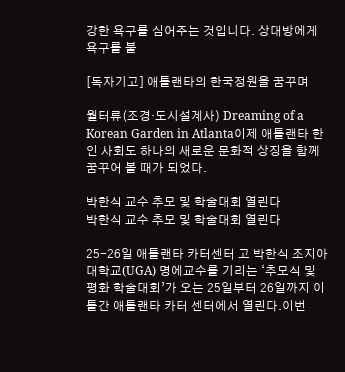강한 욕구를 심어주는 것입니다. 상대방에게 욕구를 불

[독자기고] 애틀랜타의 한국정원을 꿈꾸며

월터류(조경·도시설계사) Dreaming of a Korean Garden in Atlanta이제 애틀랜타 한인 사회도 하나의 새로운 문화적 상징을 함께 꿈꾸어 볼 때가 되었다.

박한식 교수 추모 및 학술대회 열린다
박한식 교수 추모 및 학술대회 열린다

25-26일 애틀랜타 카터센터 고 박한식 조지아대학교(UGA) 명에교수를 기리는 ‘추모식 및 평화 학술대회’가 오는 25일부터 26일까지 이틀간 애틀랜타 카터 센터에서 열린다.이번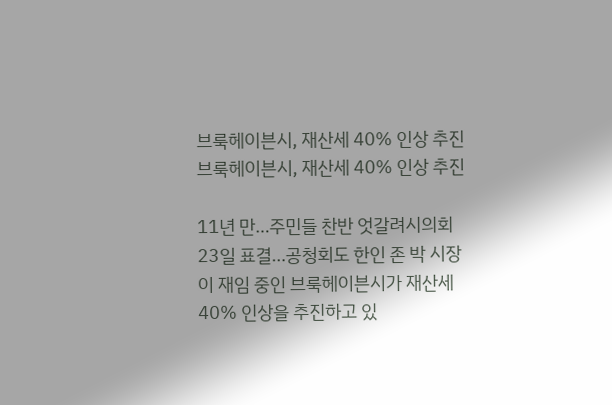브룩헤이븐시, 재산세 40% 인상 추진
브룩헤이븐시, 재산세 40% 인상 추진

11년 만…주민들 찬반 엇갈려시의회 23일 표결…공청회도 한인 존 박 시장이 재임 중인 브룩헤이븐시가 재산세 40% 인상을 추진하고 있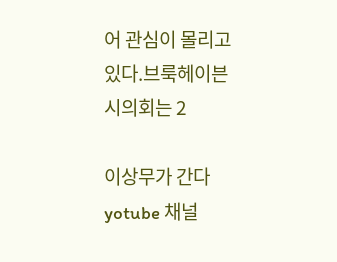어 관심이 몰리고 있다.브룩헤이븐 시의회는 2

이상무가 간다 yotube 채널